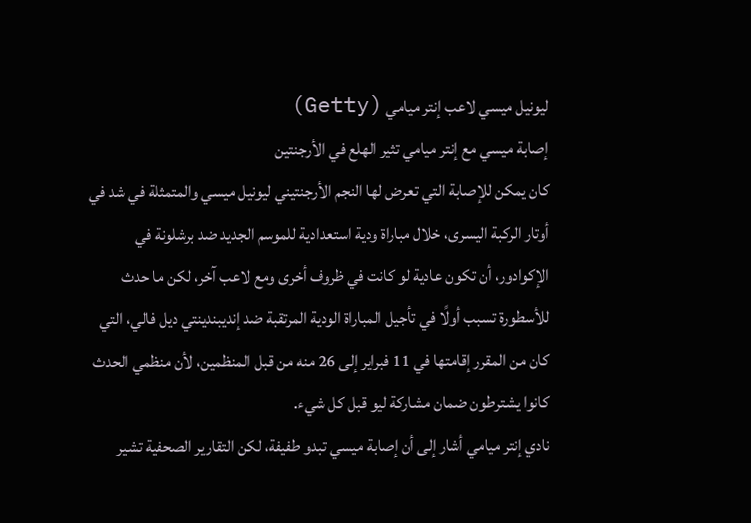ليونيل ميسي لاعب إنتر ميامي (Getty)
إصابة ميسي مع إنتر ميامي تثير الهلع في الأرجنتين
كان يمكن للإصابة التي تعرض لها النجم الأرجنتيني ليونيل ميسي والمتمثلة في شد في أوتار الركبة اليسرى، خلال مباراة ودية استعدادية للموسم الجديد ضد برشلونة في الإكوادور، أن تكون عادية لو كانت في ظروف أخرى ومع لاعب آخر، لكن ما حدث للأسطورة تسبب أولًا في تأجيل المباراة الودية المرتقبة ضد إنديبندينتي ديل فالي، التي كان من المقرر إقامتها في 11 فبراير إلى 26 منه من قبل المنظمين، لأن منظمي الحدث كانوا يشترطون ضمان مشاركة ليو قبل كل شيء.
نادي إنتر ميامي أشار إلى أن إصابة ميسي تبدو طفيفة، لكن التقارير الصحفية تشير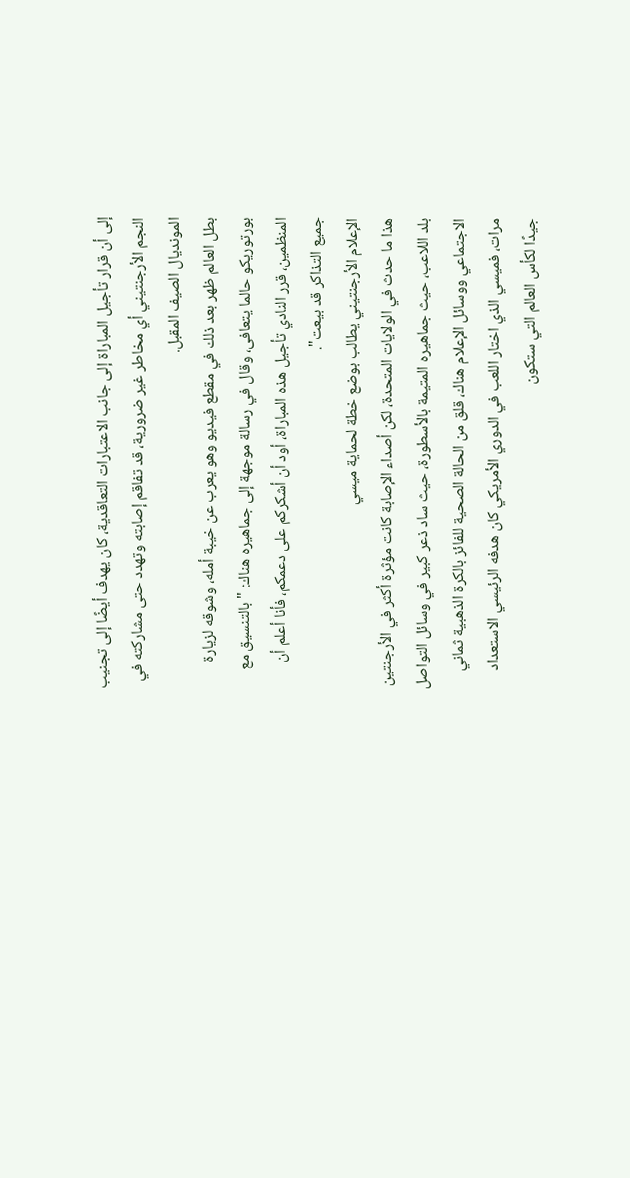إلى أن قرار تأجيل المباراة إلى جانب الاعتبارات التعاقدية، كان يهدف أيضًا إلى تجنيب النجم الأرجنتيني أي مخاطر غير ضرورية، قد تفاقم إصابته وتهدد حتى مشاركته في المونديال الصيف المقبل.
بطل العالم ظهر بعد ذلك في مقطع فيديو وهو يعرب عن خيبة أمله، وشوقه لزيارة بورتوريكو حالما يتعافى، وقال في رسالة موجهة إلى جماهيره هناك: "بالتنسيق مع المنظمين، قرر النادي تأجيل هذه المباراة، أود أن أشكركم على دعمكم، فأنا أعلم أن جميع التذاكر قد بيعت".
الإعلام الأرجنتيني يطالب بوضع خطة لحماية ميسي
هذا ما حدث في الولايات المتحدة، لكن أصداء الإصابة كانت مؤثرة أكثر في الأرجنتين بلد اللاعب، حيث جماهيره المتيمة بالأسطورة، حيث ساد ذعر كبير في وسائل التواصل الاجتماعي ووسائل الإعلام هناك، قلق من الحالة الصحية للفائز بالكرة الذهبية ثماني مرات، فميسي الذي اختار اللعب في الدوري الأمريكي كان هدفه الرئيسي الاستعداد جيدًا لكأس العالم التي ستكون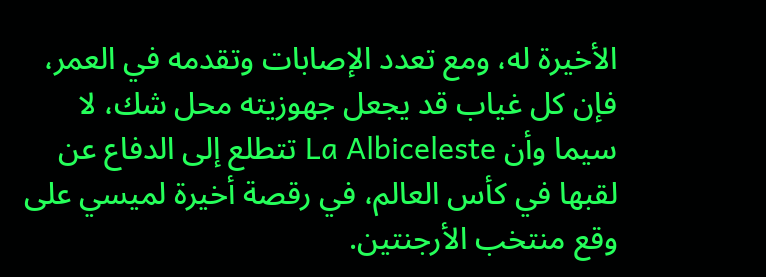الأخيرة له، ومع تعدد الإصابات وتقدمه في العمر، فإن كل غياب قد يجعل جهوزيته محل شك، لا سيما وأن La Albiceleste تتطلع إلى الدفاع عن لقبها في كأس العالم، في رقصة أخيرة لميسي على وقع منتخب الأرجنتين.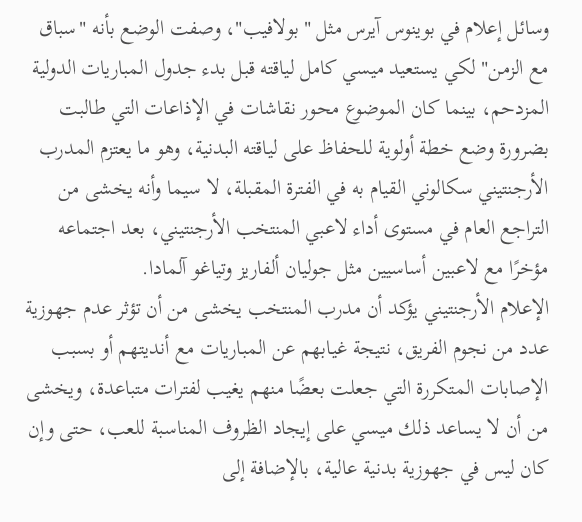وسائل إعلام في بوينوس آيرس مثل "بولافيب"، وصفت الوضع بأنه "سباق مع الزمن" لكي يستعيد ميسي كامل لياقته قبل بدء جدول المباريات الدولية المزدحم، بينما كان الموضوع محور نقاشات في الإذاعات التي طالبت بضرورة وضع خطة أولوية للحفاظ على لياقته البدنية، وهو ما يعتزم المدرب الأرجنتيني سكالوني القيام به في الفترة المقبلة، لا سيما وأنه يخشى من التراجع العام في مستوى أداء لاعبي المنتخب الأرجنتيني، بعد اجتماعه مؤخرًا مع لاعبين أساسيين مثل جوليان ألفاريز وتياغو آلمادا.
الإعلام الأرجنتيني يؤكد أن مدرب المنتخب يخشى من أن تؤثر عدم جهوزية عدد من نجوم الفريق، نتيجة غيابهم عن المباريات مع أنديتهم أو بسبب الإصابات المتكررة التي جعلت بعضًا منهم يغيب لفترات متباعدة، ويخشى من أن لا يساعد ذلك ميسي على إيجاد الظروف المناسبة للعب، حتى وإن كان ليس في جهوزية بدنية عالية، بالإضافة إلى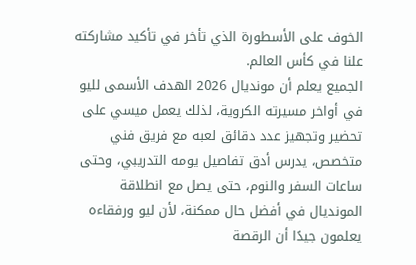الخوف على الأسطورة الذي تأخر في تأكيد مشاركته علنا في كأس العالم.
الجميع يعلم أن مونديال 2026 الهدف الأسمى لليو في أواخر مسيرته الكروية، لذلك يعمل ميسي على تحضير وتجهيز عدد دقائق لعبه مع فريق فني متخصص، يدرس أدق تفاصيل يومه التدريبي، وحتى ساعات السفر والنوم، حتى يصل مع انطلاقة المونديال في أفضل حال ممكنة، لأن ليو ورفقاءه يعلمون جيدًا أن الرقصة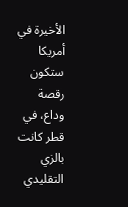الأخيرة في أمريكا ستكون رقصة وداع، في قطر كانت بالزي التقليدي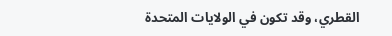القطري، وقد تكون في الولايات المتحدة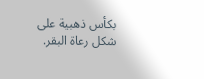بكأس ذهبية على شكل رعاة البقر.